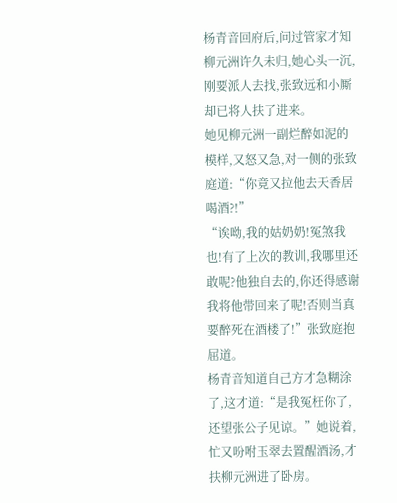杨青音回府后,问过管家才知柳元洲许久未归,她心头一沉,刚要派人去找,张致远和小厮却已将人扶了进来。
她见柳元洲一副烂醉如泥的模样,又怒又急,对一侧的张致庭道:“你竟又拉他去天香居喝酒?!”
“诶呦,我的姑奶奶!冤煞我也!有了上次的教训,我哪里还敢呢?他独自去的,你还得感谢我将他带回来了呢!否则当真要醉死在酒楼了!”张致庭抱屈道。
杨青音知道自己方才急糊涂了,这才道:“是我冤枉你了,还望张公子见谅。”她说着,忙又吩咐玉翠去置醒酒汤,才扶柳元洲进了卧房。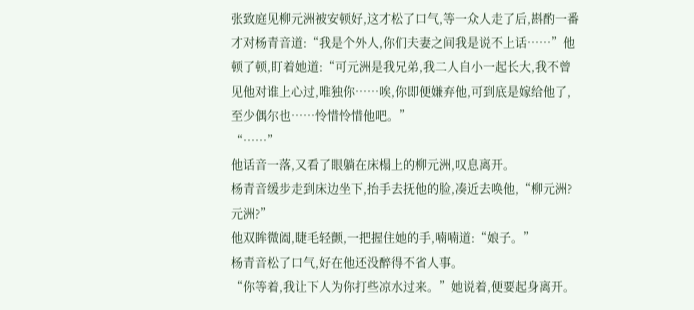张致庭见柳元洲被安顿好,这才松了口气,等一众人走了后,斟酌一番才对杨青音道:“我是个外人,你们夫妻之间我是说不上话……”他顿了顿,盯着她道:“可元洲是我兄弟,我二人自小一起长大,我不曾见他对谁上心过,唯独你……唉,你即便嫌弃他,可到底是嫁给他了,至少偶尔也……怜惜怜惜他吧。”
“……”
他话音一落,又看了眼躺在床榻上的柳元洲,叹息离开。
杨青音缓步走到床边坐下,抬手去抚他的脸,凑近去唤他,“柳元洲?元洲?”
他双眸微阖,睫毛轻颤,一把握住她的手,喃喃道:“娘子。”
杨青音松了口气,好在他还没醉得不省人事。
“你等着,我让下人为你打些凉水过来。”她说着,便要起身离开。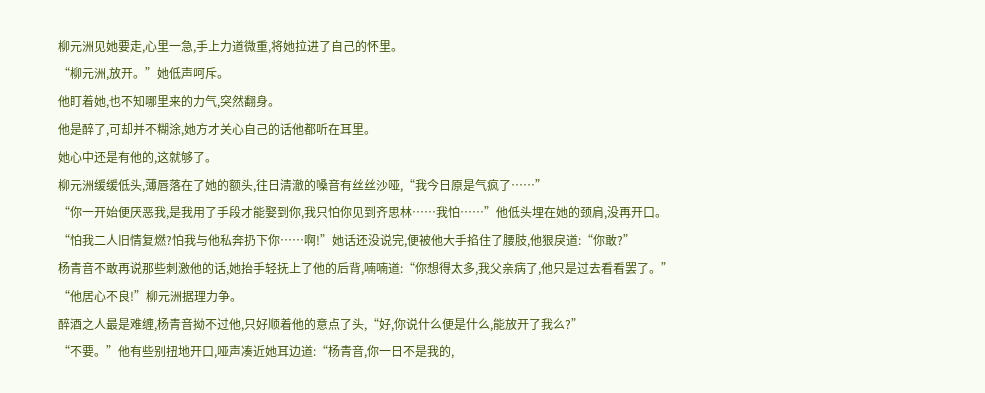柳元洲见她要走,心里一急,手上力道微重,将她拉进了自己的怀里。
“柳元洲,放开。”她低声呵斥。
他盯着她,也不知哪里来的力气,突然翻身。
他是醉了,可却并不糊涂,她方才关心自己的话他都听在耳里。
她心中还是有他的,这就够了。
柳元洲缓缓低头,薄唇落在了她的额头,往日清澈的嗓音有丝丝沙哑,“我今日原是气疯了……”
“你一开始便厌恶我,是我用了手段才能娶到你,我只怕你见到齐思林……我怕……”他低头埋在她的颈肩,没再开口。
“怕我二人旧情复燃?怕我与他私奔扔下你……啊!”她话还没说完,便被他大手掐住了腰肢,他狠戾道:“你敢?”
杨青音不敢再说那些刺激他的话,她抬手轻抚上了他的后背,喃喃道:“你想得太多,我父亲病了,他只是过去看看罢了。”
“他居心不良!”柳元洲据理力争。
醉酒之人最是难缠,杨青音拗不过他,只好顺着他的意点了头,“好,你说什么便是什么,能放开了我么?”
“不要。”他有些别扭地开口,哑声凑近她耳边道:“杨青音,你一日不是我的,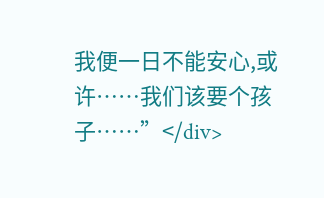我便一日不能安心,或许……我们该要个孩子……”</div>